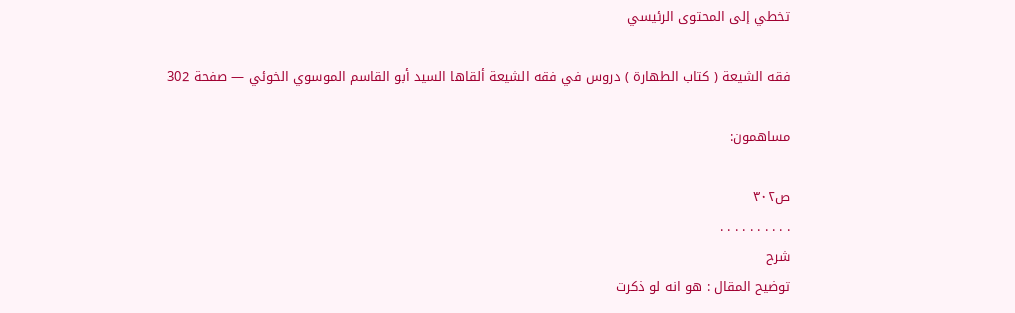تخطي إلى المحتوى الرئيسي

فقه الشيعة ( كتاب الطهارة ) دروس في فقه الشيعة ألقاها السيد أبو القاسم الموسوي الخوئي — صفحة 302

مساهمون:

ص٣٠٢
. . . . . . . . . .
شرح
توضيح المقال : هو انه لو ذكرت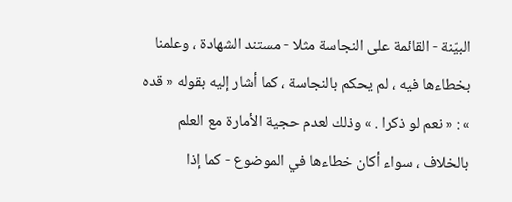البيّنة - القائمة على النجاسة مثلا - مستند الشهادة ، وعلمنا بخطاءها فيه ، لم يحكم بالنجاسة ، كما أشار إليه بقوله « قده » : « نعم لو ذكرا . » وذلك لعدم حجية الأمارة مع العلم بالخلاف ، سواء أكان خطاءها في الموضوع - كما إذا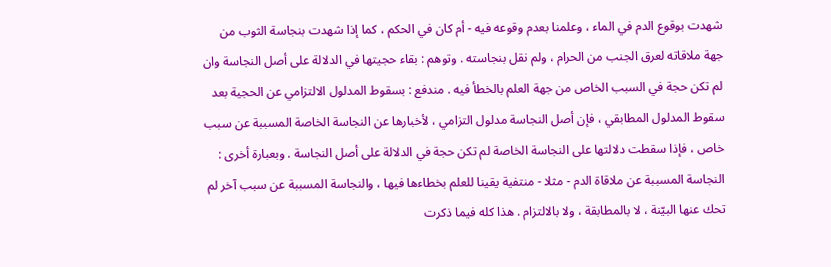شهدت بوقوع الدم في الماء ، وعلمنا بعدم وقوعه فيه - أم كان في الحكم ، كما إذا شهدت بنجاسة الثوب من جهة ملاقاته لعرق الجنب من الحرام ، ولم نقل بنجاسته . وتوهم : بقاء حجيتها في الدلالة على أصل النجاسة وان لم تكن حجة في السبب الخاص من جهة العلم بالخطأ فيه . مندفع : بسقوط المدلول الالتزامي عن الحجية بعد سقوط المدلول المطابقي ، فإن أصل النجاسة مدلول التزامي ، لأخبارها عن النجاسة الخاصة المسببة عن سبب خاص ، فإذا سقطت دلالتها على النجاسة الخاصة لم تكن حجة في الدلالة على أصل النجاسة . وبعبارة أخرى : النجاسة المسببة عن ملاقاة الدم - مثلا - منتفية يقينا للعلم بخطاءها فيها ، والنجاسة المسببة عن سبب آخر لم تحك عنها البيّنة ، لا بالمطابقة ، ولا بالالتزام . هذا كله فيما ذكرت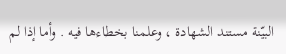البيّنة مستند الشهادة ، وعلمنا بخطاءها فيه . وأما إذا لم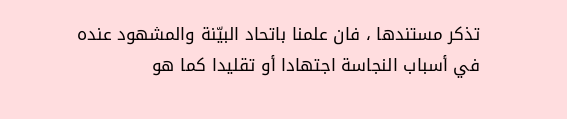تذكر مستندها ، فان علمنا باتحاد البيّنة والمشهود عنده في أسباب النجاسة اجتهادا أو تقليدا كما هو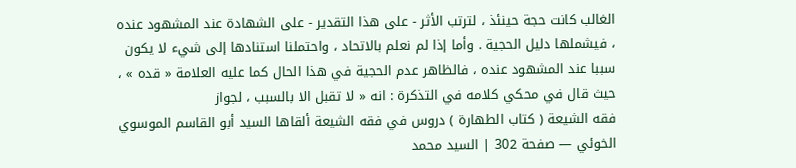الغالب كانت حجة حينئذ ، لترتب الأثر - على هذا التقدير - على الشهادة عند المشهود عنده ، فيشملها دليل الحجية . وأما إذا لم نعلم بالاتحاد ، واحتملنا استنادها إلى شيء لا يكون سببا عند المشهود عنده ، فالظاهر عدم الحجية في هذا الحال كما عليه العلامة « قده » ، حيث قال في محكي كلامه في التذكرة : انه « لا تقبل الا بالسبب ، لجواز
فقه الشيعة ( كتاب الطهارة ) دروس في فقه الشيعة ألقاها السيد أبو القاسم الموسوي الخوئي — صفحة 302 | السيد محمد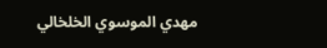مهدي الموسوي الخلخالي